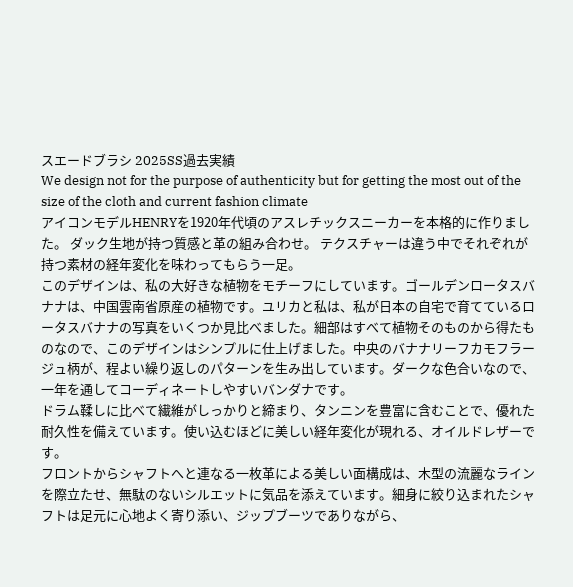スエードブラシ 2025SS過去実績
We design not for the purpose of authenticity but for getting the most out of the size of the cloth and current fashion climate
アイコンモデルHENRYを1920年代頃のアスレチックスニーカーを本格的に作りました。 ダック生地が持つ質感と革の組み合わせ。 テクスチャーは違う中でそれぞれが持つ素材の経年変化を味わってもらう一足。
このデザインは、私の大好きな植物をモチーフにしています。ゴールデンロータスバナナは、中国雲南省原産の植物です。ユリカと私は、私が日本の自宅で育てているロータスバナナの写真をいくつか見比べました。細部はすべて植物そのものから得たものなので、このデザインはシンプルに仕上げました。中央のバナナリーフカモフラージュ柄が、程よい繰り返しのパターンを生み出しています。ダークな色合いなので、一年を通してコーディネートしやすいバンダナです。
ドラム鞣しに比べて繊維がしっかりと締まり、タンニンを豊富に含むことで、優れた耐久性を備えています。使い込むほどに美しい経年変化が現れる、オイルドレザーです。
フロントからシャフトへと連なる一枚革による美しい面構成は、木型の流麗なラインを際立たせ、無駄のないシルエットに気品を添えています。細身に絞り込まれたシャフトは足元に心地よく寄り添い、ジップブーツでありながら、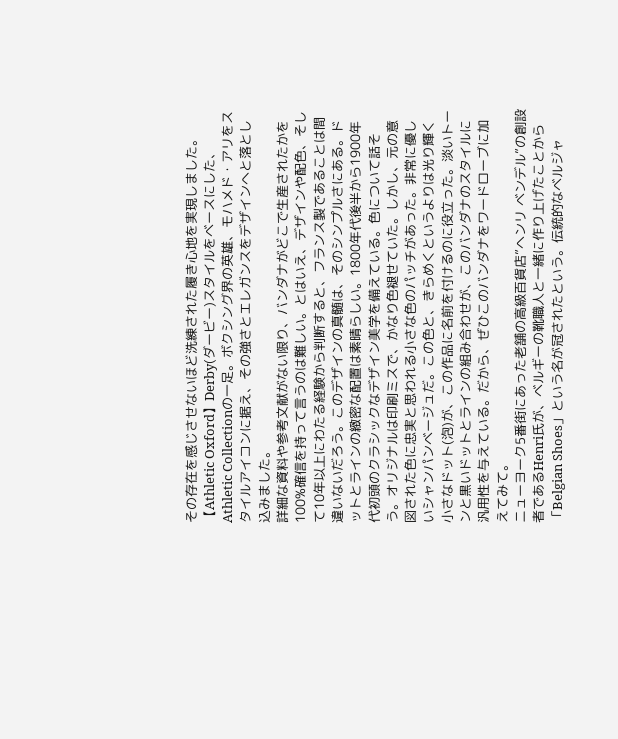その存在を感じさせないほど洗練された履き心地を実現しました。
【Athletic Oxford】Derby(ダービー)スタイルをベースにした、Athletic Collectionの一足。ボクシング界の英雄、モハメド・アリをスタイルアイコンに据え、その強さとエレガンスをデザインへと落とし込みました。
詳細な資料や参考文献がない限り、バンダナがどこで生産されたかを100%確信を持って言うのは難しい。とはいえ、デザインや配色、そして10年以上にわたる経験から判断すると、フランス製であることは間違いないだろう。このデザインの真髄は、そのシンプルさにある。ドットとラインの緻密な配置は素晴らしい。1800年代後半から1900年代初頭のクラシックなデザイン美学を備えている。色について話そう。オリジナルは印刷ミスで、かなり色褪せていた。しかし、元の意図された色に忠実と思われる小さな色のパッチがあった。非常に優しいシャンパンベージュだ。この色と、きらめくというよりは光り輝く小さなドット(泡)が、この作品に名前を付けるのに役立った。淡いトーンと黒いドットとラインの組み合わせが、このバンダナのスタイルに汎用性を与えている。だから、ぜひこのバンダナをワードローブに加えてみて。
ニューヨーク5番街にあった老舗の高級百貨店”ヘンリ ベンデル”の創設者であるHenri氏が、ベルギーの靴職人と一緒に作り上げたことから「Belgian Shoes」という名が冠されたという。伝統的なベルジャ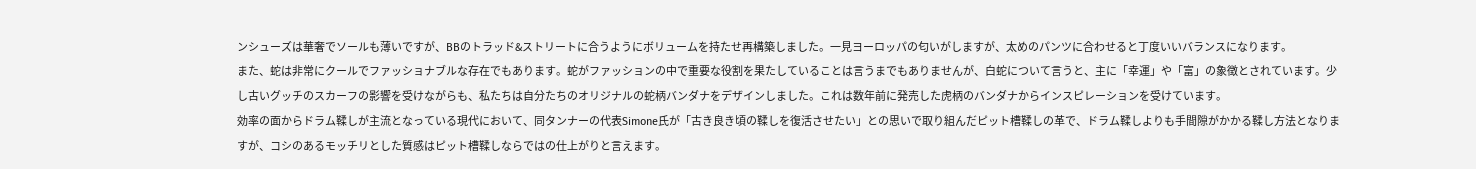ンシューズは華奢でソールも薄いですが、BBのトラッド&ストリートに合うようにボリュームを持たせ再構築しました。一見ヨーロッパの匂いがしますが、太めのパンツに合わせると丁度いいバランスになります。
また、蛇は非常にクールでファッショナブルな存在でもあります。蛇がファッションの中で重要な役割を果たしていることは言うまでもありませんが、白蛇について言うと、主に「幸運」や「富」の象徴とされています。少し古いグッチのスカーフの影響を受けながらも、私たちは自分たちのオリジナルの蛇柄バンダナをデザインしました。これは数年前に発売した虎柄のバンダナからインスピレーションを受けています。
効率の面からドラム鞣しが主流となっている現代において、同タンナーの代表Simone氏が「古き良き頃の鞣しを復活させたい」との思いで取り組んだピット槽鞣しの革で、ドラム鞣しよりも手間隙がかかる鞣し方法となりますが、コシのあるモッチリとした質感はピット槽鞣しならではの仕上がりと言えます。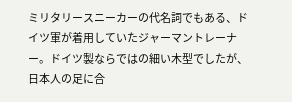ミリタリースニーカーの代名詞でもある、ドイツ軍が着用していたジャーマントレーナー。ドイツ製ならではの細い木型でしたが、日本人の足に合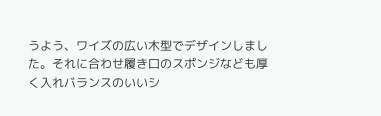うよう、ワイズの広い木型でデザインしました。それに合わせ履き口のスポンジなども厚く入れバランスのいいシ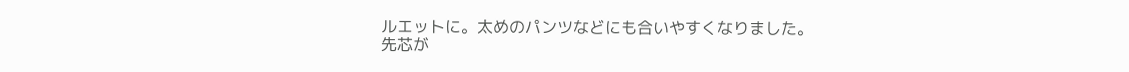ルエットに。太めのパンツなどにも合いやすくなりました。
先芯が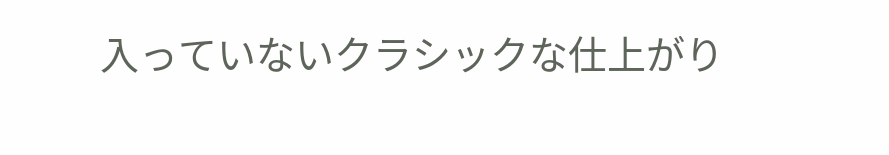入っていないクラシックな仕上がり